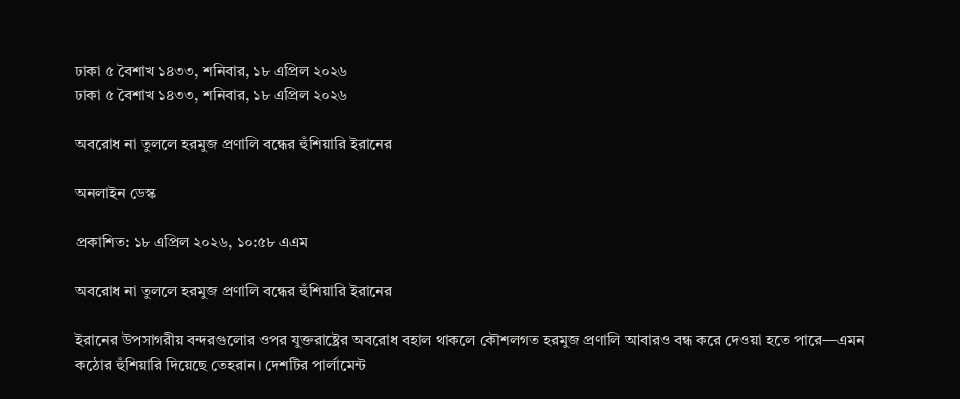ঢাকা ৫ বৈশাখ ১৪৩৩, শনিবার, ১৮ এপ্রিল ২০২৬
ঢাকা ৫ বৈশাখ ১৪৩৩, শনিবার, ১৮ এপ্রিল ২০২৬

অবরোধ না তুললে হরমুজ প্রণালি বন্ধের হুঁশিয়ারি ইরানের

অনলাইন ডেস্ক

প্রকাশিত: ১৮ এপ্রিল ২০২৬, ১০:৫৮ এএম

অবরোধ না তুললে হরমুজ প্রণালি বন্ধের হুঁশিয়ারি ইরানের

ইরানের উপসাগরীয় বন্দরগুলোর ওপর যুক্তরাষ্ট্রের অবরোধ বহাল থাকলে কৌশলগত হরমুজ প্রণালি আবারও বন্ধ করে দেওয়া হতে পারে—এমন কঠোর হুঁশিয়ারি দিয়েছে তেহরান। দেশটির পার্লামেন্ট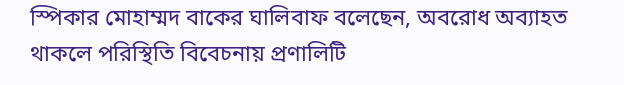স্পিকার মোহাম্মদ বাকের ঘালিবাফ বলেছেন, অবরোধ অব্যাহত থাকলে পরিস্থিতি বিবেচনায় প্রণালিটি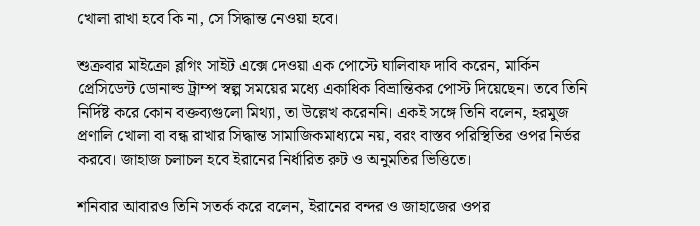খোলা রাখা হবে কি না, সে সিদ্ধান্ত নেওয়া হবে।

শুক্রবার মাইক্রো ব্লগিং সাইট এক্সে দেওয়া এক পোস্টে ঘালিবাফ দাবি করেন, মার্কিন প্রেসিডেন্ট ডোনাল্ড ট্রাম্প স্বল্প সময়ের মধ্যে একাধিক বিভ্রান্তিকর পোস্ট দিয়েছেন। তবে তিনি নির্দিষ্ট করে কোন বক্তব্যগুলো মিথ্যা, তা উল্লেখ করেননি। একই সঙ্গে তিনি বলেন, হরমুজ প্রণালি খোলা বা বন্ধ রাখার সিদ্ধান্ত সামাজিকমাধ্যমে নয়, বরং বাস্তব পরিস্থিতির ওপর নির্ভর করবে। জাহাজ চলাচল হবে ইরানের নির্ধারিত রুট ও অনুমতির ভিত্তিতে।

শনিবার আবারও তিনি সতর্ক করে বলেন, ইরানের বন্দর ও জাহাজের ওপর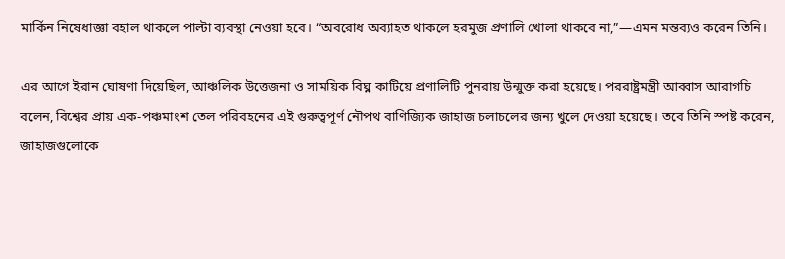মার্কিন নিষেধাজ্ঞা বহাল থাকলে পাল্টা ব্যবস্থা নেওয়া হবে। “অবরোধ অব্যাহত থাকলে হরমুজ প্রণালি খোলা থাকবে না,”—এমন মন্তব্যও করেন তিনি।

এর আগে ইরান ঘোষণা দিয়েছিল, আঞ্চলিক উত্তেজনা ও সাময়িক বিঘ্ন কাটিয়ে প্রণালিটি পুনরায় উন্মুক্ত করা হয়েছে। পররাষ্ট্রমন্ত্রী আব্বাস আরাগচি বলেন, বিশ্বের প্রায় এক-পঞ্চমাংশ তেল পরিবহনের এই গুরুত্বপূর্ণ নৌপথ বাণিজ্যিক জাহাজ চলাচলের জন্য খুলে দেওয়া হয়েছে। তবে তিনি স্পষ্ট করেন, জাহাজগুলোকে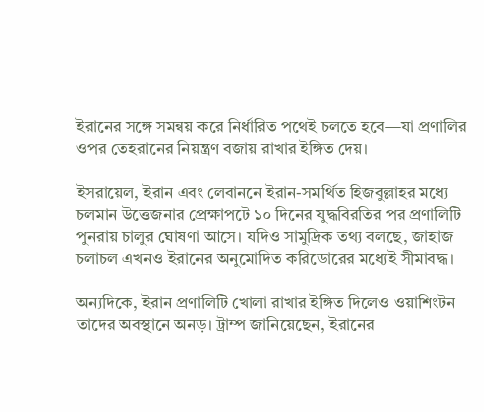ইরানের সঙ্গে সমন্বয় করে নির্ধারিত পথেই চলতে হবে—যা প্রণালির ওপর তেহরানের নিয়ন্ত্রণ বজায় রাখার ইঙ্গিত দেয়।

ইসরায়েল, ইরান এবং লেবাননে ইরান-সমর্থিত হিজবুল্লাহর মধ্যে চলমান উত্তেজনার প্রেক্ষাপটে ১০ দিনের যুদ্ধবিরতির পর প্রণালিটি পুনরায় চালুর ঘোষণা আসে। যদিও সামুদ্রিক তথ্য বলছে, জাহাজ চলাচল এখনও ইরানের অনুমোদিত করিডোরের মধ্যেই সীমাবদ্ধ।

অন্যদিকে, ইরান প্রণালিটি খোলা রাখার ইঙ্গিত দিলেও ওয়াশিংটন তাদের অবস্থানে অনড়। ট্রাম্প জানিয়েছেন, ইরানের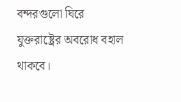বন্দরগুলো ঘিরে যুক্তরাষ্ট্রের অবরোধ বহাল থাকবে।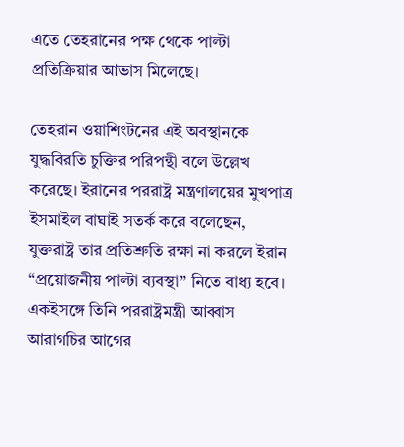এতে তেহরানের পক্ষ থেকে পাল্টা প্রতিক্রিয়ার আভাস মিলেছে।

তেহরান ওয়াশিংটনের এই অবস্থানকে যুদ্ধবিরতি চুক্তির পরিপন্থী বলে উল্লেখ করেছে। ইরানের পররাষ্ট্র মন্ত্রণালয়ের মুখপাত্র ইসমাইল বাঘাই সতর্ক করে বলেছেন, যুক্তরাষ্ট্র তার প্রতিশ্রুতি রক্ষা না করলে ইরান “প্রয়োজনীয় পাল্টা ব্যবস্থা” নিতে বাধ্য হবে। একইসঙ্গে তিনি পররাষ্ট্রমন্ত্রী আব্বাস আরাগচির আগের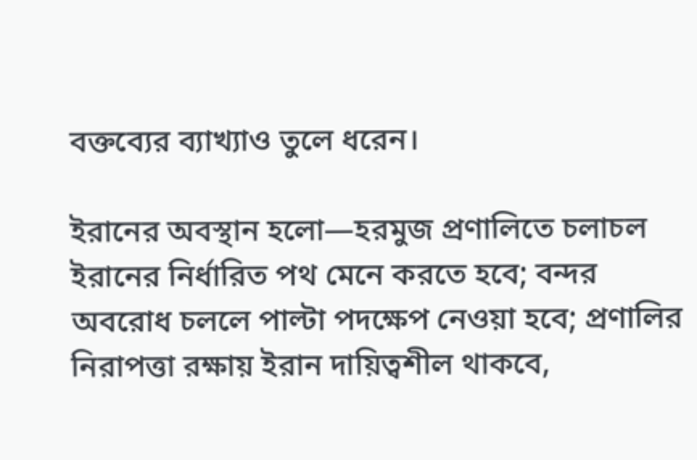বক্তব্যের ব্যাখ্যাও তুলে ধরেন।

ইরানের অবস্থান হলো—হরমুজ প্রণালিতে চলাচল ইরানের নির্ধারিত পথ মেনে করতে হবে; বন্দর অবরোধ চললে পাল্টা পদক্ষেপ নেওয়া হবে; প্রণালির নিরাপত্তা রক্ষায় ইরান দায়িত্বশীল থাকবে,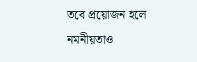তবে প্রয়োজন হলে নমনীয়তাও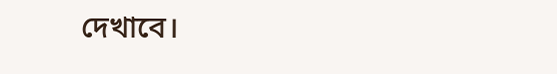দেখাবে।